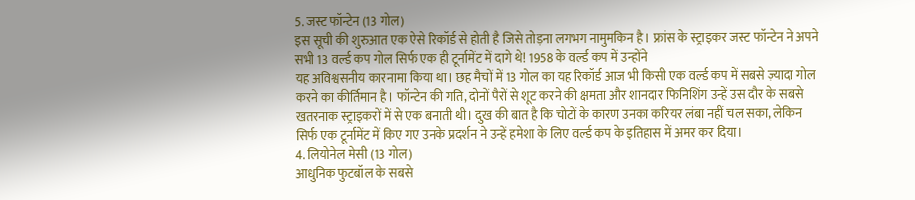5. जस्ट फॉन्टेन (13 गोल)
इस सूची की शुरुआत एक ऐसे रिकॉर्ड से होती है जिसे तोड़ना लगभग नामुमकिन है। फ्रांस के स्ट्राइकर जस्ट फॉन्टेन ने अपने सभी 13 वर्ल्ड कप गोल सिर्फ एक ही टूर्नामेंट में दागे थे! 1958 के वर्ल्ड कप में उन्होंने
यह अविश्वसनीय कारनामा किया था। छह मैचों में 13 गोल का यह रिकॉर्ड आज भी किसी एक वर्ल्ड कप में सबसे ज़्यादा गोल करने का कीर्तिमान है। फॉन्टेन की गति, दोनों पैरों से शूट करने की क्षमता और शानदार फिनिशिंग उन्हें उस दौर के सबसे खतरनाक स्ट्राइकरों में से एक बनाती थी। दुख की बात है कि चोटों के कारण उनका करियर लंबा नहीं चल सका, लेकिन सिर्फ एक टूर्नामेंट में किए गए उनके प्रदर्शन ने उन्हें हमेशा के लिए वर्ल्ड कप के इतिहास में अमर कर दिया।
4. लियोनेल मेसी (13 गोल)
आधुनिक फुटबॉल के सबसे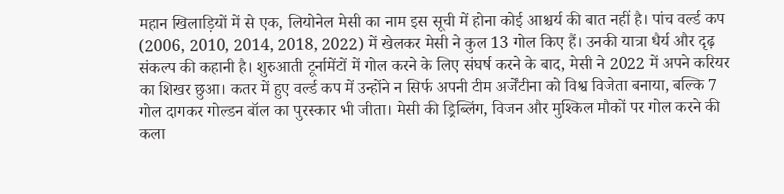महान खिलाड़ियों में से एक, लियोनेल मेसी का नाम इस सूची में होना कोई आश्चर्य की बात नहीं है। पांच वर्ल्ड कप (2006, 2010, 2014, 2018, 2022) में खेलकर मेसी ने कुल 13 गोल किए हैं। उनकी यात्रा धैर्य और दृढ़ संकल्प की कहानी है। शुरुआती टूर्नामेंटों में गोल करने के लिए संघर्ष करने के बाद, मेसी ने 2022 में अपने करियर का शिखर छुआ। कतर में हुए वर्ल्ड कप में उन्होंने न सिर्फ अपनी टीम अर्जेंटीना को विश्व विजेता बनाया, बल्कि 7 गोल दागकर गोल्डन बॉल का पुरस्कार भी जीता। मेसी की ड्रिब्लिंग, विजन और मुश्किल मौकों पर गोल करने की कला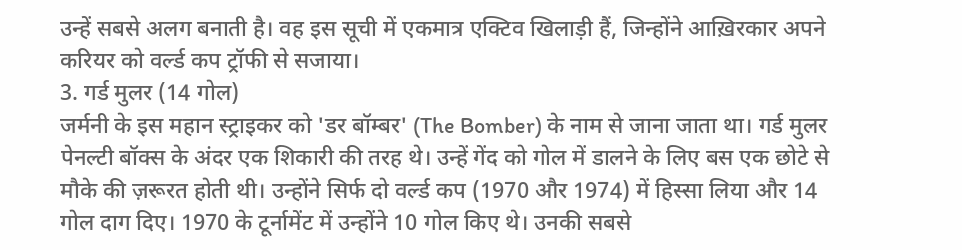उन्हें सबसे अलग बनाती है। वह इस सूची में एकमात्र एक्टिव खिलाड़ी हैं, जिन्होंने आख़िरकार अपने करियर को वर्ल्ड कप ट्रॉफी से सजाया।
3. गर्ड मुलर (14 गोल)
जर्मनी के इस महान स्ट्राइकर को 'डर बॉम्बर' (The Bomber) के नाम से जाना जाता था। गर्ड मुलर पेनल्टी बॉक्स के अंदर एक शिकारी की तरह थे। उन्हें गेंद को गोल में डालने के लिए बस एक छोटे से मौके की ज़रूरत होती थी। उन्होंने सिर्फ दो वर्ल्ड कप (1970 और 1974) में हिस्सा लिया और 14 गोल दाग दिए। 1970 के टूर्नामेंट में उन्होंने 10 गोल किए थे। उनकी सबसे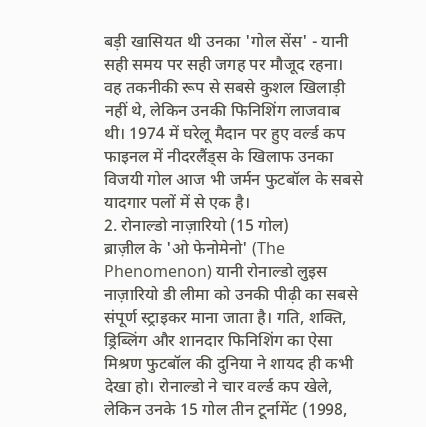बड़ी खासियत थी उनका 'गोल सेंस' - यानी सही समय पर सही जगह पर मौजूद रहना। वह तकनीकी रूप से सबसे कुशल खिलाड़ी नहीं थे, लेकिन उनकी फिनिशिंग लाजवाब थी। 1974 में घरेलू मैदान पर हुए वर्ल्ड कप फाइनल में नीदरलैंड्स के खिलाफ उनका विजयी गोल आज भी जर्मन फुटबॉल के सबसे यादगार पलों में से एक है।
2. रोनाल्डो नाज़ारियो (15 गोल)
ब्राज़ील के 'ओ फेनोमेनो' (The Phenomenon) यानी रोनाल्डो लुइस नाज़ारियो डी लीमा को उनकी पीढ़ी का सबसे संपूर्ण स्ट्राइकर माना जाता है। गति, शक्ति, ड्रिब्लिंग और शानदार फिनिशिंग का ऐसा मिश्रण फुटबॉल की दुनिया ने शायद ही कभी देखा हो। रोनाल्डो ने चार वर्ल्ड कप खेले, लेकिन उनके 15 गोल तीन टूर्नामेंट (1998,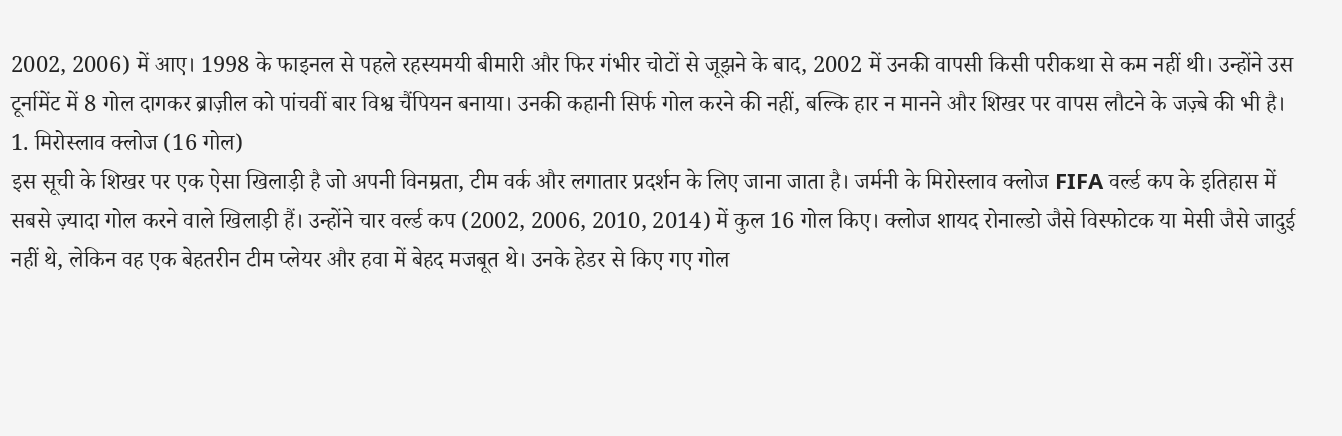2002, 2006) में आए। 1998 के फाइनल से पहले रहस्यमयी बीमारी और फिर गंभीर चोटों से जूझने के बाद, 2002 में उनकी वापसी किसी परीकथा से कम नहीं थी। उन्होंने उस टूर्नामेंट में 8 गोल दागकर ब्राज़ील को पांचवीं बार विश्व चैंपियन बनाया। उनकी कहानी सिर्फ गोल करने की नहीं, बल्कि हार न मानने और शिखर पर वापस लौटने के जज़्बे की भी है।
1. मिरोस्लाव क्लोज (16 गोल)
इस सूची के शिखर पर एक ऐसा खिलाड़ी है जो अपनी विनम्रता, टीम वर्क और लगातार प्रदर्शन के लिए जाना जाता है। जर्मनी के मिरोस्लाव क्लोज FIFA वर्ल्ड कप के इतिहास में सबसे ज़्यादा गोल करने वाले खिलाड़ी हैं। उन्होंने चार वर्ल्ड कप (2002, 2006, 2010, 2014) में कुल 16 गोल किए। क्लोज शायद रोनाल्डो जैसे विस्फोटक या मेसी जैसे जादुई नहीं थे, लेकिन वह एक बेहतरीन टीम प्लेयर और हवा में बेहद मजबूत थे। उनके हेडर से किए गए गोल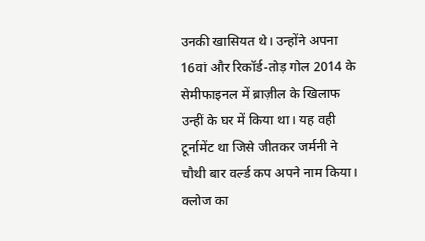उनकी खासियत थे। उन्होंने अपना 16वां और रिकॉर्ड-तोड़ गोल 2014 के सेमीफाइनल में ब्राज़ील के खिलाफ उन्हीं के घर में किया था। यह वही टूर्नामेंट था जिसे जीतकर जर्मनी ने चौथी बार वर्ल्ड कप अपने नाम किया। क्लोज का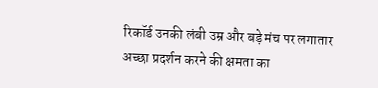रिकॉर्ड उनकी लंबी उम्र और बड़े मंच पर लगातार अच्छा प्रदर्शन करने की क्षमता का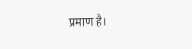प्रमाण है।